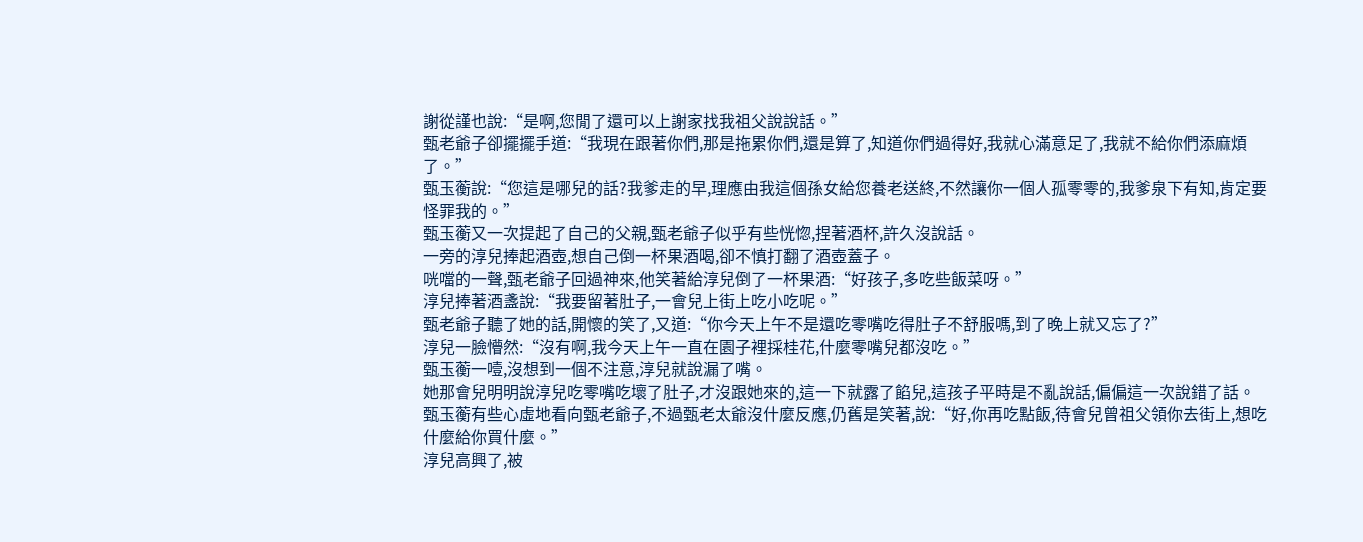謝從謹也說:“是啊,您閒了還可以上謝家找我祖父說說話。”
甄老爺子卻擺擺手道:“我現在跟著你們,那是拖累你們,還是算了,知道你們過得好,我就心滿意足了,我就不給你們添麻煩了。”
甄玉蘅說:“您這是哪兒的話?我爹走的早,理應由我這個孫女給您養老送終,不然讓你一個人孤零零的,我爹泉下有知,肯定要怪罪我的。”
甄玉蘅又一次提起了自己的父親,甄老爺子似乎有些恍惚,捏著酒杯,許久沒說話。
一旁的淳兒捧起酒壺,想自己倒一杯果酒喝,卻不慎打翻了酒壺蓋子。
咣噹的一聲,甄老爺子回過神來,他笑著給淳兒倒了一杯果酒:“好孩子,多吃些飯菜呀。”
淳兒捧著酒盞說:“我要留著肚子,一會兒上街上吃小吃呢。”
甄老爺子聽了她的話,開懷的笑了,又道:“你今天上午不是還吃零嘴吃得肚子不舒服嗎,到了晚上就又忘了?”
淳兒一臉懵然:“沒有啊,我今天上午一直在園子裡採桂花,什麼零嘴兒都沒吃。”
甄玉蘅一噎,沒想到一個不注意,淳兒就說漏了嘴。
她那會兒明明說淳兒吃零嘴吃壞了肚子,才沒跟她來的,這一下就露了餡兒,這孩子平時是不亂說話,偏偏這一次說錯了話。
甄玉蘅有些心虛地看向甄老爺子,不過甄老太爺沒什麼反應,仍舊是笑著,說:“好,你再吃點飯,待會兒曾祖父領你去街上,想吃什麼給你買什麼。”
淳兒高興了,被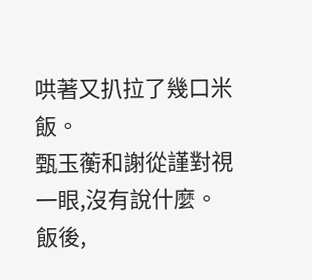哄著又扒拉了幾口米飯。
甄玉蘅和謝從謹對視一眼,沒有說什麼。
飯後,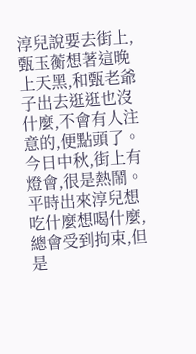淳兒說要去街上,甄玉蘅想著這晚上天黑,和甄老爺子出去逛逛也沒什麼,不會有人注意的,便點頭了。
今日中秋,街上有燈會,很是熱鬧。
平時出來淳兒想吃什麼想喝什麼,總會受到拘束,但是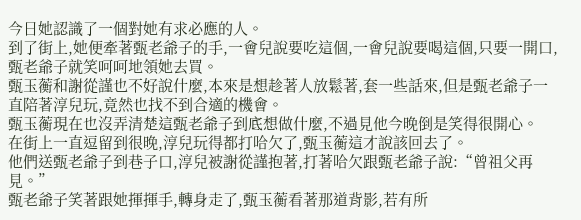今日她認識了一個對她有求必應的人。
到了街上,她便牽著甄老爺子的手,一會兒說要吃這個,一會兒說要喝這個,只要一開口,甄老爺子就笑呵呵地領她去買。
甄玉蘅和謝從謹也不好說什麼,本來是想趁著人放鬆著,套一些話來,但是甄老爺子一直陪著淳兒玩,竟然也找不到合適的機會。
甄玉蘅現在也沒弄清楚這甄老爺子到底想做什麼,不過見他今晚倒是笑得很開心。
在街上一直逗留到很晚,淳兒玩得都打哈欠了,甄玉蘅這才說該回去了。
他們送甄老爺子到巷子口,淳兒被謝從謹抱著,打著哈欠跟甄老爺子說:“曾祖父再見。”
甄老爺子笑著跟她揮揮手,轉身走了,甄玉蘅看著那道背影,若有所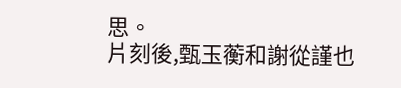思。
片刻後,甄玉蘅和謝從謹也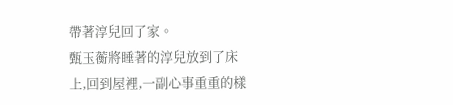帶著淳兒回了家。
甄玉蘅將睡著的淳兒放到了床上,回到屋裡,一副心事重重的樣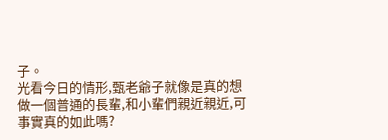子。
光看今日的情形,甄老爺子就像是真的想做一個普通的長輩,和小輩們親近親近,可事實真的如此嗎?